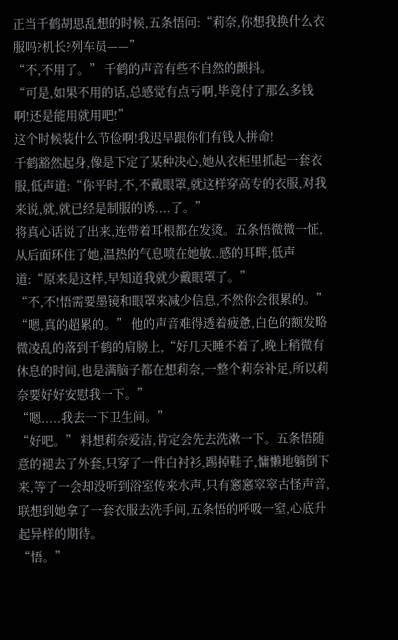正当千鹤胡思乱想的时候,五条悟问:“莉奈,你想我换什么衣服吗?机长?列车员——”
“不,不用了。” 千鹤的声音有些不自然的颤抖。
“可是,如果不用的话,总感觉有点亏啊,毕竟付了那么多钱啊!还是能用就用吧!”
这个时候装什么节俭啊!我迟早跟你们有钱人拼命!
千鹤豁然起身,像是下定了某种决心,她从衣柜里抓起一套衣服,低声道:“你平时,不,不戴眼罩,就这样穿高专的衣服,对我来说,就,就已经是制服的诱....了。”
将真心话说了出来,连带着耳根都在发烫。五条悟微微一怔,从后面环住了她,温热的气息喷在她敏..感的耳畔,低声道:“原来是这样,早知道我就少戴眼罩了。”
“不,不!悟需要墨镜和眼罩来减少信息,不然你会很累的。”
“嗯,真的超累的。” 他的声音难得透着疲惫,白色的额发略微凌乱的落到千鹤的肩膀上,“好几天睡不着了,晚上稍微有休息的时间,也是满脑子都在想莉奈,一整个莉奈补足,所以莉奈要好好安慰我一下。”
“嗯.....我去一下卫生间。”
“好吧。” 料想莉奈爱洁,肯定会先去洗漱一下。五条悟随意的褪去了外套,只穿了一件白衬衫,踢掉鞋子,慵懒地躺倒下来,等了一会却没听到浴室传来水声,只有窸窸窣窣古怪声音,联想到她拿了一套衣服去洗手间,五条悟的呼吸一窒,心底升起异样的期待。
“悟。”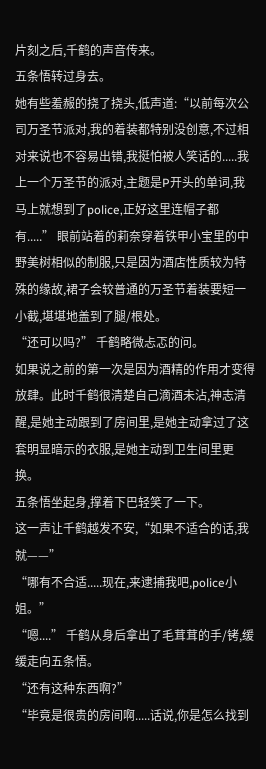片刻之后,千鹤的声音传来。
五条悟转过身去。
她有些羞赧的挠了挠头,低声道:“以前每次公司万圣节派对,我的着装都特别没创意,不过相对来说也不容易出错,我挺怕被人笑话的.....我上一个万圣节的派对,主题是P开头的单词,我马上就想到了police,正好这里连帽子都有.....” 眼前站着的莉奈穿着铁甲小宝里的中野美树相似的制服,只是因为酒店性质较为特殊的缘故,裙子会较普通的万圣节着装要短一小截,堪堪地盖到了腿/根处。
“还可以吗?” 千鹤略微忐忑的问。
如果说之前的第一次是因为酒精的作用才变得放肆。此时千鹤很清楚自己滴酒未沾,神志清醒,是她主动跟到了房间里,是她主动拿过了这套明显暗示的衣服,是她主动到卫生间里更换。
五条悟坐起身,撑着下巴轻笑了一下。
这一声让千鹤越发不安,“如果不适合的话,我就——”
“哪有不合适.....现在,来逮捕我吧,police小姐。”
“嗯....” 千鹤从身后拿出了毛茸茸的手/铐,缓缓走向五条悟。
“还有这种东西啊?”
“毕竟是很贵的房间啊.....话说,你是怎么找到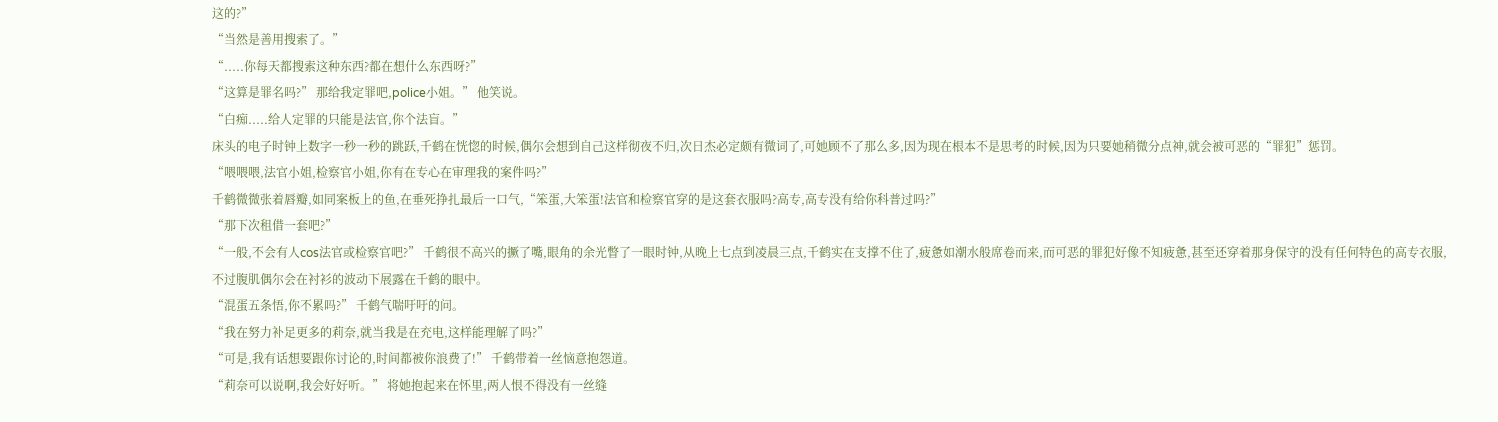这的?”
“当然是善用搜索了。”
“.....你每天都搜索这种东西?都在想什么东西呀?”
“这算是罪名吗?” 那给我定罪吧,police小姐。” 他笑说。
“白痴.....给人定罪的只能是法官,你个法盲。”
床头的电子时钟上数字一秒一秒的跳跃,千鹤在恍惚的时候,偶尔会想到自己这样彻夜不归,次日杰必定颇有微词了,可她顾不了那么多,因为现在根本不是思考的时候,因为只要她稍微分点神,就会被可恶的“罪犯”惩罚。
“喂喂喂,法官小姐,检察官小姐,你有在专心在审理我的案件吗?”
千鹤微微张着唇瓣,如同案板上的鱼,在垂死挣扎最后一口气,“笨蛋,大笨蛋!法官和检察官穿的是这套衣服吗?高专,高专没有给你科普过吗?”
“那下次租借一套吧?”
“一般,不会有人cos法官或检察官吧?” 千鹤很不高兴的撅了嘴,眼角的余光瞥了一眼时钟,从晚上七点到凌晨三点,千鹤实在支撑不住了,疲惫如潮水般席卷而来,而可恶的罪犯好像不知疲惫,甚至还穿着那身保守的没有任何特色的高专衣服,不过腹肌偶尔会在衬衫的波动下展露在千鹤的眼中。
“混蛋五条悟,你不累吗?” 千鹤气喘吁吁的问。
“我在努力补足更多的莉奈,就当我是在充电,这样能理解了吗?”
“可是,我有话想要跟你讨论的,时间都被你浪费了!” 千鹤带着一丝恼意抱怨道。
“莉奈可以说啊,我会好好听。” 将她抱起来在怀里,两人恨不得没有一丝缝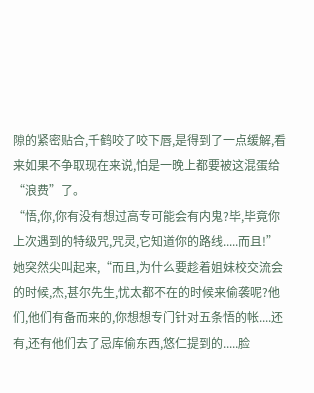隙的紧密贴合,千鹤咬了咬下唇,是得到了一点缓解,看来如果不争取现在来说,怕是一晚上都要被这混蛋给“浪费”了。
“悟,你,你有没有想过高专可能会有内鬼?毕,毕竟你上次遇到的特级咒,咒灵,它知道你的路线.....而且!” 她突然尖叫起来,“而且,为什么要趁着姐妹校交流会的时候,杰,甚尔先生,忧太都不在的时候来偷袭呢?他们,他们有备而来的,你想想专门针对五条悟的帐....还有,还有他们去了忌库偷东西,悠仁提到的.....脸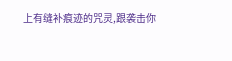上有缝补痕迹的咒灵,跟袭击你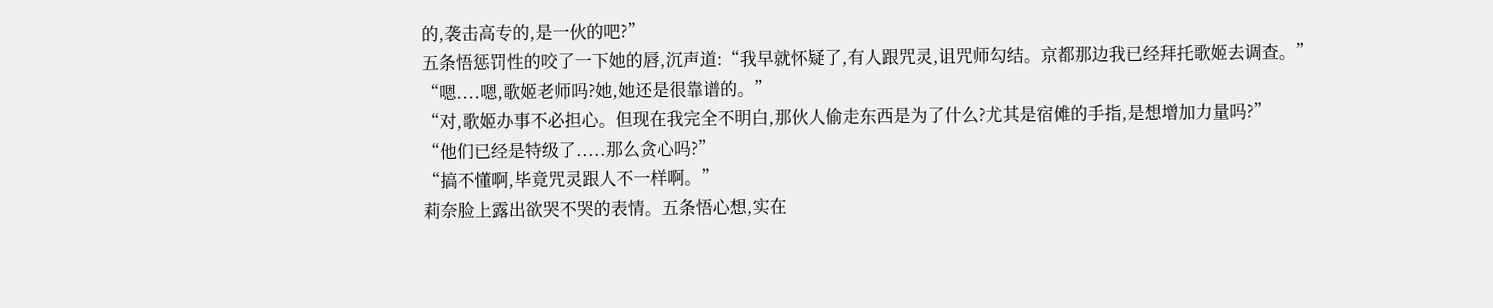的,袭击高专的,是一伙的吧?”
五条悟惩罚性的咬了一下她的唇,沉声道:“我早就怀疑了,有人跟咒灵,诅咒师勾结。京都那边我已经拜托歌姬去调查。”
“嗯....嗯,歌姬老师吗?她,她还是很靠谱的。”
“对,歌姬办事不必担心。但现在我完全不明白,那伙人偷走东西是为了什么?尤其是宿傩的手指,是想增加力量吗?”
“他们已经是特级了.....那么贪心吗?”
“搞不懂啊,毕竟咒灵跟人不一样啊。”
莉奈脸上露出欲哭不哭的表情。五条悟心想,实在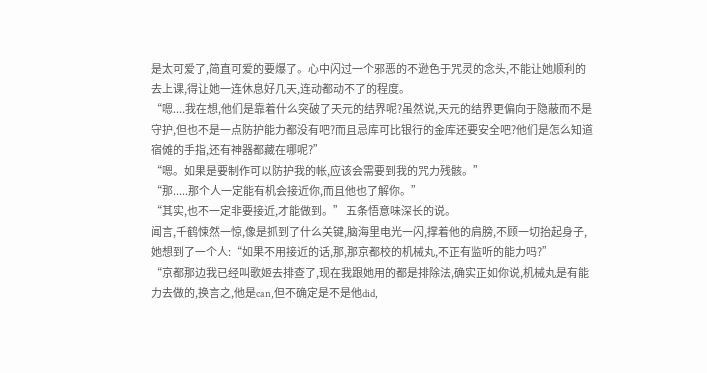是太可爱了,简直可爱的要爆了。心中闪过一个邪恶的不逊色于咒灵的念头,不能让她顺利的去上课,得让她一连休息好几天,连动都动不了的程度。
“嗯....我在想,他们是靠着什么突破了天元的结界呢?虽然说,天元的结界更偏向于隐蔽而不是守护,但也不是一点防护能力都没有吧?而且忌库可比银行的金库还要安全吧?他们是怎么知道宿傩的手指,还有神器都藏在哪呢?”
“嗯。如果是要制作可以防护我的帐,应该会需要到我的咒力残骸。”
“那.....那个人一定能有机会接近你,而且他也了解你。”
“其实,也不一定非要接近,才能做到。” 五条悟意味深长的说。
闻言,千鹤悚然一惊,像是抓到了什么关键,脑海里电光一闪,撑着他的肩膀,不顾一切抬起身子,她想到了一个人:“如果不用接近的话,那,那京都校的机械丸,不正有监听的能力吗?”
“京都那边我已经叫歌姬去排查了,现在我跟她用的都是排除法,确实正如你说,机械丸是有能力去做的,换言之,他是can,但不确定是不是他did,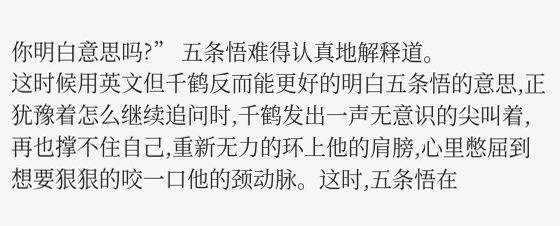你明白意思吗?” 五条悟难得认真地解释道。
这时候用英文但千鹤反而能更好的明白五条悟的意思,正犹豫着怎么继续追问时,千鹤发出一声无意识的尖叫着,再也撑不住自己,重新无力的环上他的肩膀,心里憋屈到想要狠狠的咬一口他的颈动脉。这时,五条悟在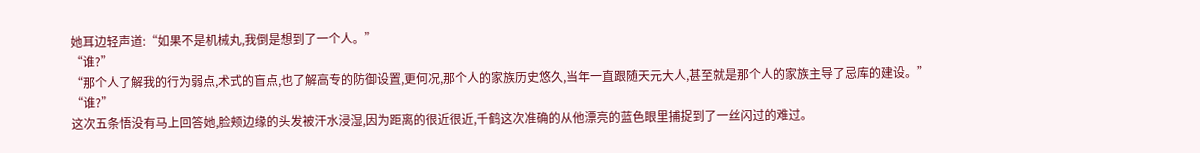她耳边轻声道:“如果不是机械丸,我倒是想到了一个人。”
“谁?”
“那个人了解我的行为弱点,术式的盲点,也了解高专的防御设置,更何况,那个人的家族历史悠久,当年一直跟随天元大人,甚至就是那个人的家族主导了忌库的建设。”
“谁?”
这次五条悟没有马上回答她,脸颊边缘的头发被汗水浸湿,因为距离的很近很近,千鹤这次准确的从他漂亮的蓝色眼里捕捉到了一丝闪过的难过。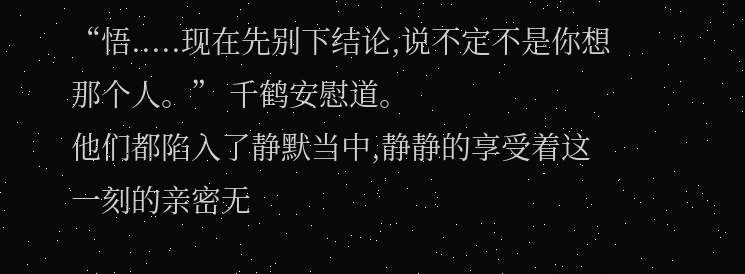“悟.....现在先别下结论,说不定不是你想那个人。” 千鹤安慰道。
他们都陷入了静默当中,静静的享受着这一刻的亲密无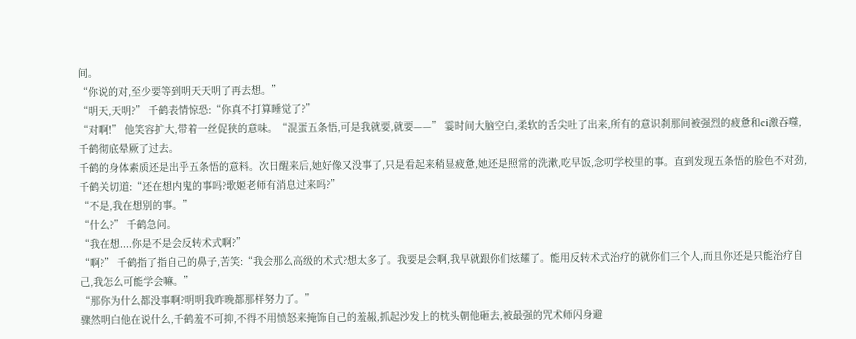间。
“你说的对,至少要等到明天天明了再去想。”
“明天,天明?” 千鹤表情惊恐:“你真不打算睡觉了?”
“对啊!” 他笑容扩大,带着一丝促狭的意味。“混蛋五条悟,可是我就要,就要——” 霎时间大脑空白,柔软的舌尖吐了出来,所有的意识刹那间被强烈的疲惫和ci激吞噬,千鹤彻底晕厥了过去。
千鹤的身体素质还是出乎五条悟的意料。次日醒来后,她好像又没事了,只是看起来稍显疲惫,她还是照常的洗漱,吃早饭,念叨学校里的事。直到发现五条悟的脸色不对劲,千鹤关切道:“还在想内鬼的事吗?歌姬老师有消息过来吗?”
“不是,我在想别的事。”
“什么?” 千鹤急问。
“我在想....你是不是会反转术式啊?”
“啊?” 千鹤指了指自己的鼻子,苦笑:“我会那么高级的术式?想太多了。我要是会啊,我早就跟你们炫耀了。能用反转术式治疗的就你们三个人,而且你还是只能治疗自己,我怎么可能学会嘛。”
“那你为什么都没事啊?明明我昨晚都那样努力了。”
骤然明白他在说什么,千鹤羞不可抑,不得不用愤怒来掩饰自己的羞赧,抓起沙发上的枕头朝他砸去,被最强的咒术师闪身避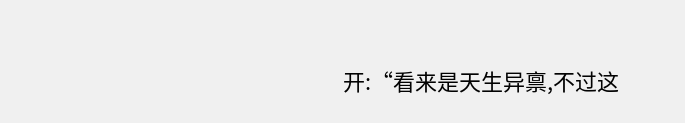开:“看来是天生异禀,不过这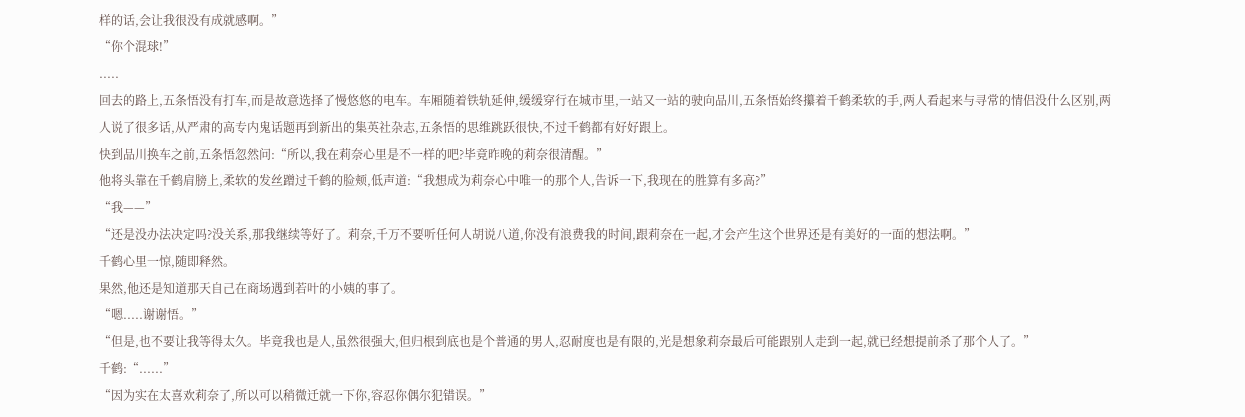样的话,会让我很没有成就感啊。”
“你个混球!”
.....
回去的路上,五条悟没有打车,而是故意选择了慢悠悠的电车。车厢随着铁轨延伸,缓缓穿行在城市里,一站又一站的驶向品川,五条悟始终攥着千鹤柔软的手,两人看起来与寻常的情侣没什么区别,两人说了很多话,从严肃的高专内鬼话题再到新出的集英社杂志,五条悟的思维跳跃很快,不过千鹤都有好好跟上。
快到品川换车之前,五条悟忽然问:“所以,我在莉奈心里是不一样的吧?毕竟昨晚的莉奈很清醒。”
他将头靠在千鹤肩膀上,柔软的发丝蹭过千鹤的脸颊,低声道:“我想成为莉奈心中唯一的那个人,告诉一下,我现在的胜算有多高?”
“我——”
“还是没办法决定吗?没关系,那我继续等好了。莉奈,千万不要听任何人胡说八道,你没有浪费我的时间,跟莉奈在一起,才会产生这个世界还是有美好的一面的想法啊。”
千鹤心里一惊,随即释然。
果然,他还是知道那天自己在商场遇到若叶的小姨的事了。
“嗯.....谢谢悟。”
“但是,也不要让我等得太久。毕竟我也是人,虽然很强大,但归根到底也是个普通的男人,忍耐度也是有限的,光是想象莉奈最后可能跟别人走到一起,就已经想提前杀了那个人了。”
千鹤:“......”
“因为实在太喜欢莉奈了,所以可以稍微迁就一下你,容忍你偶尔犯错误。”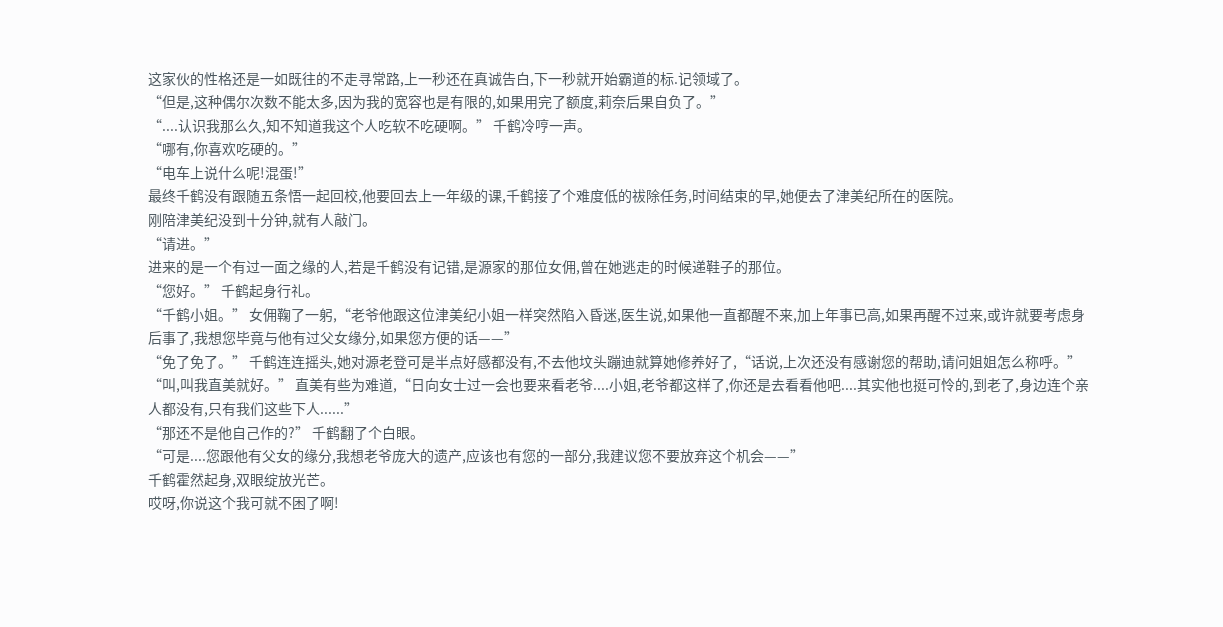这家伙的性格还是一如既往的不走寻常路,上一秒还在真诚告白,下一秒就开始霸道的标.记领域了。
“但是,这种偶尔次数不能太多,因为我的宽容也是有限的,如果用完了额度,莉奈后果自负了。”
“....认识我那么久,知不知道我这个人吃软不吃硬啊。” 千鹤冷哼一声。
“哪有,你喜欢吃硬的。”
“电车上说什么呢!混蛋!”
最终千鹤没有跟随五条悟一起回校,他要回去上一年级的课,千鹤接了个难度低的祓除任务,时间结束的早,她便去了津美纪所在的医院。
刚陪津美纪没到十分钟,就有人敲门。
“请进。”
进来的是一个有过一面之缘的人,若是千鹤没有记错,是源家的那位女佣,曾在她逃走的时候递鞋子的那位。
“您好。” 千鹤起身行礼。
“千鹤小姐。” 女佣鞠了一躬,“老爷他跟这位津美纪小姐一样突然陷入昏迷,医生说,如果他一直都醒不来,加上年事已高,如果再醒不过来,或许就要考虑身后事了,我想您毕竟与他有过父女缘分,如果您方便的话——”
“免了免了。” 千鹤连连摇头,她对源老登可是半点好感都没有,不去他坟头蹦迪就算她修养好了,“话说,上次还没有感谢您的帮助,请问姐姐怎么称呼。”
“叫,叫我直美就好。” 直美有些为难道,“日向女士过一会也要来看老爷....小姐,老爷都这样了,你还是去看看他吧....其实他也挺可怜的,到老了,身边连个亲人都没有,只有我们这些下人......”
“那还不是他自己作的?” 千鹤翻了个白眼。
“可是....您跟他有父女的缘分,我想老爷庞大的遗产,应该也有您的一部分,我建议您不要放弃这个机会——”
千鹤霍然起身,双眼绽放光芒。
哎呀,你说这个我可就不困了啊!